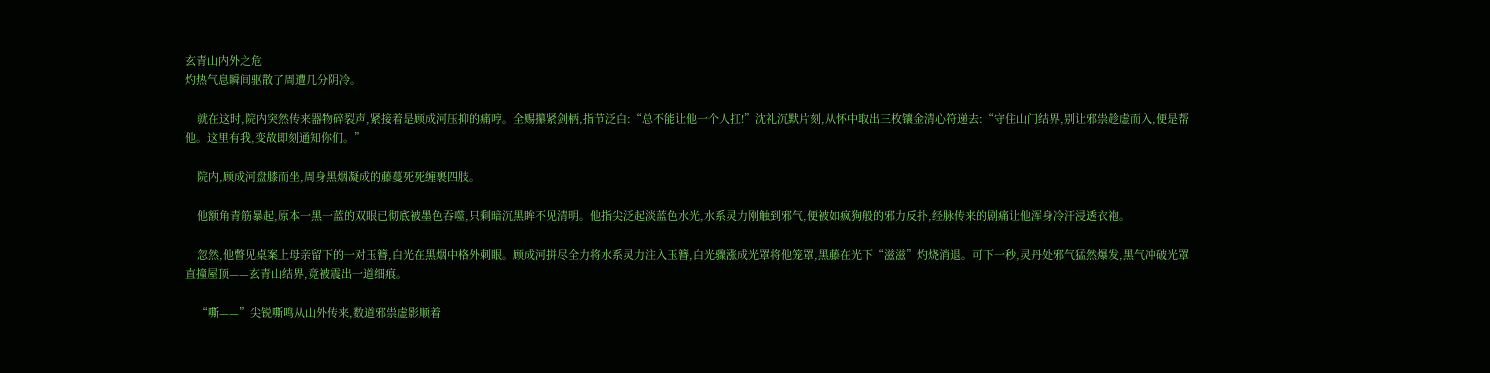玄青山内外之危
灼热气息瞬间驱散了周遭几分阴冷。

    就在这时,院内突然传来器物碎裂声,紧接着是顾成河压抑的痛哼。全赐攥紧剑柄,指节泛白:“总不能让他一个人扛!”沈礼沉默片刻,从怀中取出三枚镶金清心符递去:“守住山门结界,别让邪祟趁虚而入,便是帮他。这里有我,变故即刻通知你们。”

    院内,顾成河盘膝而坐,周身黑烟凝成的藤蔓死死缠裹四肢。

    他额角青筋暴起,原本一黑一蓝的双眼已彻底被墨色吞噬,只剩暗沉黑眸不见清明。他指尖泛起淡蓝色水光,水系灵力刚触到邪气,便被如疯狗般的邪力反扑,经脉传来的剧痛让他浑身冷汗浸透衣袍。

    忽然,他瞥见桌案上母亲留下的一对玉簪,白光在黑烟中格外刺眼。顾成河拼尽全力将水系灵力注入玉簪,白光骤涨成光罩将他笼罩,黑藤在光下“滋滋”灼烧消退。可下一秒,灵丹处邪气猛然爆发,黑气冲破光罩直撞屋顶——玄青山结界,竟被震出一道细痕。

    “嘶——”尖锐嘶鸣从山外传来,数道邪祟虚影顺着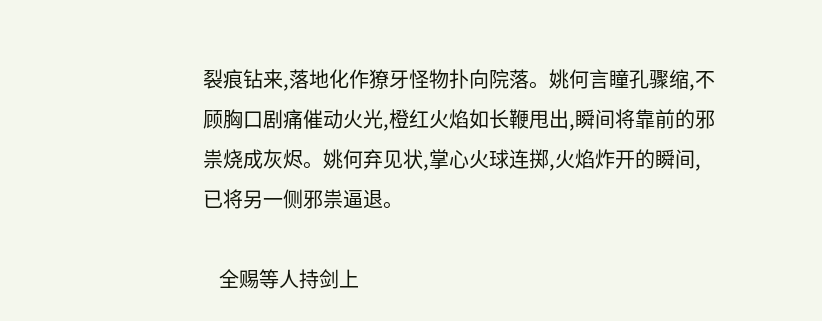裂痕钻来,落地化作獠牙怪物扑向院落。姚何言瞳孔骤缩,不顾胸口剧痛催动火光,橙红火焰如长鞭甩出,瞬间将靠前的邪祟烧成灰烬。姚何弃见状,掌心火球连掷,火焰炸开的瞬间,已将另一侧邪祟逼退。

    全赐等人持剑上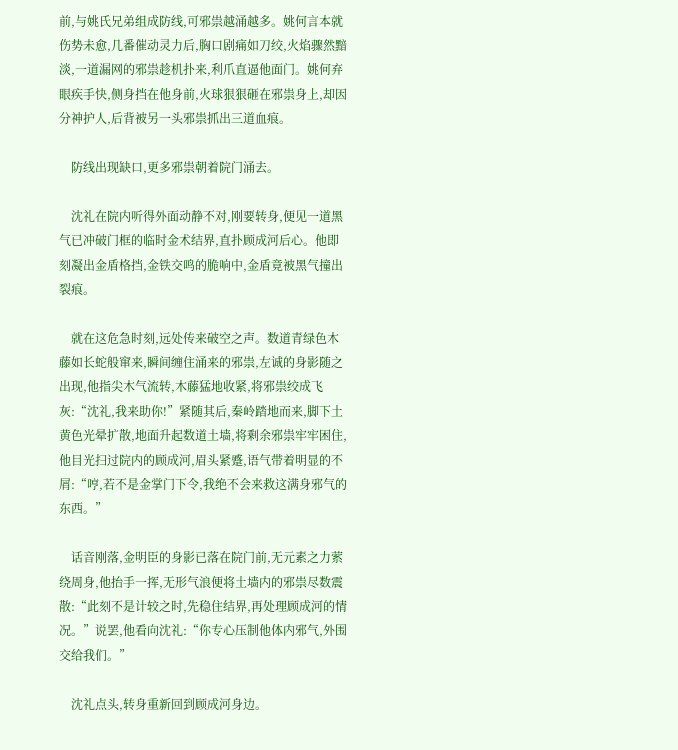前,与姚氏兄弟组成防线,可邪祟越涌越多。姚何言本就伤势未愈,几番催动灵力后,胸口剧痛如刀绞,火焰骤然黯淡,一道漏网的邪祟趁机扑来,利爪直逼他面门。姚何弃眼疾手快,侧身挡在他身前,火球狠狠砸在邪祟身上,却因分神护人,后背被另一头邪祟抓出三道血痕。

    防线出现缺口,更多邪祟朝着院门涌去。

    沈礼在院内听得外面动静不对,刚要转身,便见一道黑气已冲破门框的临时金术结界,直扑顾成河后心。他即刻凝出金盾格挡,金铁交鸣的脆响中,金盾竟被黑气撞出裂痕。

    就在这危急时刻,远处传来破空之声。数道青绿色木藤如长蛇般窜来,瞬间缠住涌来的邪祟,左诚的身影随之出现,他指尖木气流转,木藤猛地收紧,将邪祟绞成飞灰:“沈礼,我来助你!”紧随其后,秦岭踏地而来,脚下土黄色光晕扩散,地面升起数道土墙,将剩余邪祟牢牢困住,他目光扫过院内的顾成河,眉头紧蹙,语气带着明显的不屑:“哼,若不是金掌门下令,我绝不会来救这满身邪气的东西。”

    话音刚落,金明臣的身影已落在院门前,无元素之力萦绕周身,他抬手一挥,无形气浪便将土墙内的邪祟尽数震散:“此刻不是计较之时,先稳住结界,再处理顾成河的情况。”说罢,他看向沈礼:“你专心压制他体内邪气,外围交给我们。”

    沈礼点头,转身重新回到顾成河身边。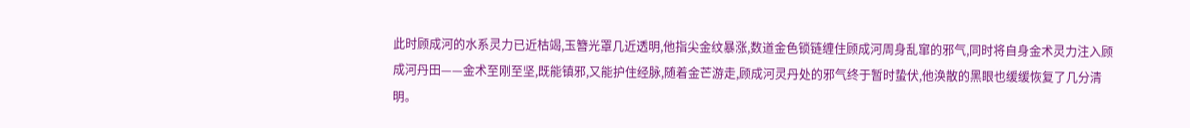此时顾成河的水系灵力已近枯竭,玉簪光罩几近透明,他指尖金纹暴涨,数道金色锁链缠住顾成河周身乱窜的邪气,同时将自身金术灵力注入顾成河丹田——金术至刚至坚,既能镇邪,又能护住经脉,随着金芒游走,顾成河灵丹处的邪气终于暂时蛰伏,他涣散的黑眼也缓缓恢复了几分清明。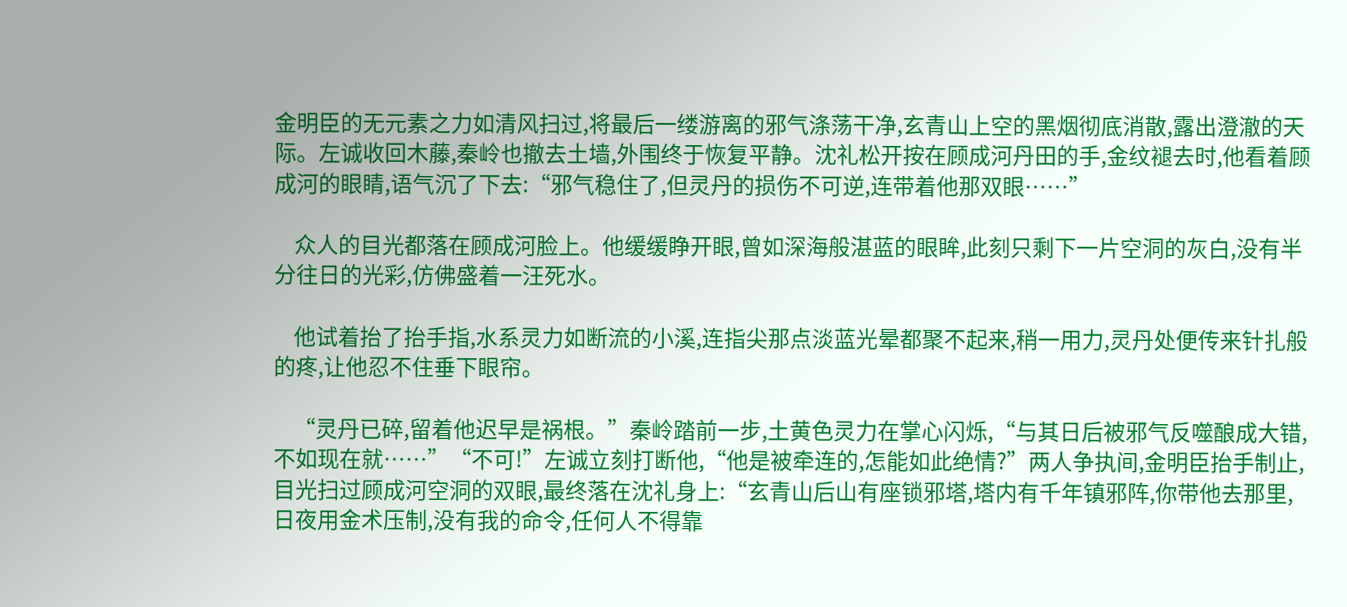金明臣的无元素之力如清风扫过,将最后一缕游离的邪气涤荡干净,玄青山上空的黑烟彻底消散,露出澄澈的天际。左诚收回木藤,秦岭也撤去土墙,外围终于恢复平静。沈礼松开按在顾成河丹田的手,金纹褪去时,他看着顾成河的眼睛,语气沉了下去:“邪气稳住了,但灵丹的损伤不可逆,连带着他那双眼……”

    众人的目光都落在顾成河脸上。他缓缓睁开眼,曾如深海般湛蓝的眼眸,此刻只剩下一片空洞的灰白,没有半分往日的光彩,仿佛盛着一汪死水。

    他试着抬了抬手指,水系灵力如断流的小溪,连指尖那点淡蓝光晕都聚不起来,稍一用力,灵丹处便传来针扎般的疼,让他忍不住垂下眼帘。

    “灵丹已碎,留着他迟早是祸根。”秦岭踏前一步,土黄色灵力在掌心闪烁,“与其日后被邪气反噬酿成大错,不如现在就……”“不可!”左诚立刻打断他,“他是被牵连的,怎能如此绝情?”两人争执间,金明臣抬手制止,目光扫过顾成河空洞的双眼,最终落在沈礼身上:“玄青山后山有座锁邪塔,塔内有千年镇邪阵,你带他去那里,日夜用金术压制,没有我的命令,任何人不得靠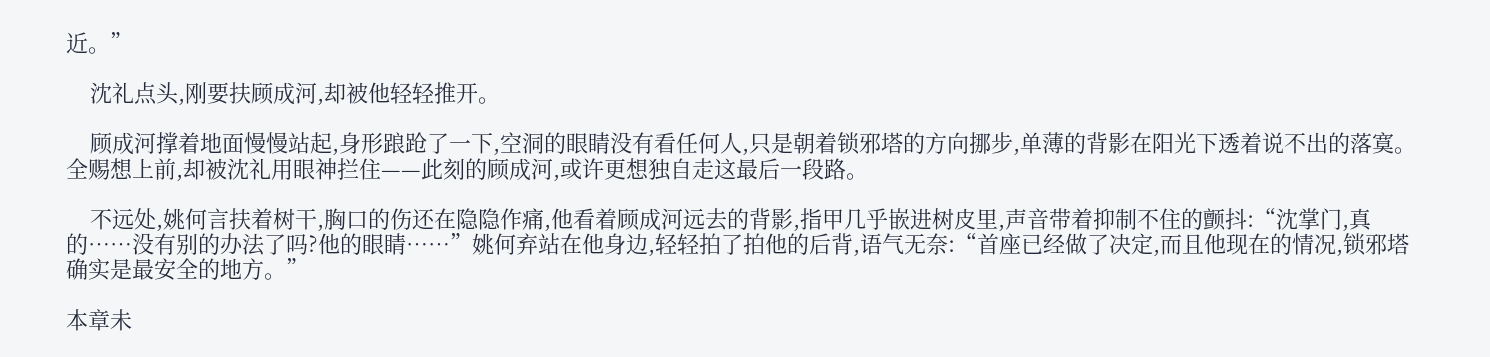近。”

    沈礼点头,刚要扶顾成河,却被他轻轻推开。

    顾成河撑着地面慢慢站起,身形踉跄了一下,空洞的眼睛没有看任何人,只是朝着锁邪塔的方向挪步,单薄的背影在阳光下透着说不出的落寞。全赐想上前,却被沈礼用眼神拦住——此刻的顾成河,或许更想独自走这最后一段路。

    不远处,姚何言扶着树干,胸口的伤还在隐隐作痛,他看着顾成河远去的背影,指甲几乎嵌进树皮里,声音带着抑制不住的颤抖:“沈掌门,真的……没有别的办法了吗?他的眼睛……”姚何弃站在他身边,轻轻拍了拍他的后背,语气无奈:“首座已经做了决定,而且他现在的情况,锁邪塔确实是最安全的地方。”

本章未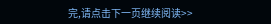完,请点击下一页继续阅读>>